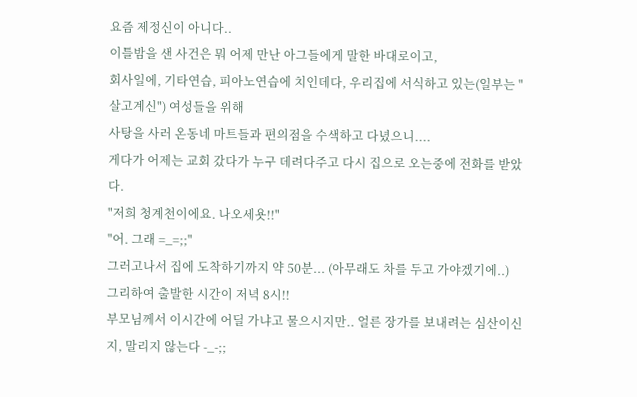요즘 제정신이 아니다..
이틀밤을 샌 사건은 뭐 어제 만난 아그들에게 말한 바대로이고,
회사일에, 기타연습, 피아노연습에 치인데다, 우리집에 서식하고 있는(일부는 "살고계신") 여성들을 위해
사탕을 사러 온동네 마트들과 편의점을 수색하고 다녔으니....
게다가 어제는 교회 갔다가 누구 데려다주고 다시 집으로 오는중에 전화를 받았다.
"저희 청계천이에요. 나오세욧!!"
"어. 그래 =_=;;"
그러고나서 집에 도착하기까지 약 50분... (아무래도 차를 두고 가야겠기에..)
그리하여 출발한 시간이 저녁 8시!!
부모님께서 이시간에 어딜 가냐고 물으시지만.. 얼른 장가를 보내려는 심산이신지, 말리지 않는다 -_-;;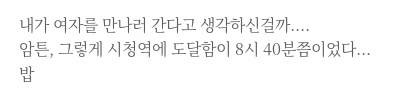내가 여자를 만나러 간다고 생각하신걸까....
암튼, 그렇게 시청역에 도달함이 8시 40분쯤이었다...
밥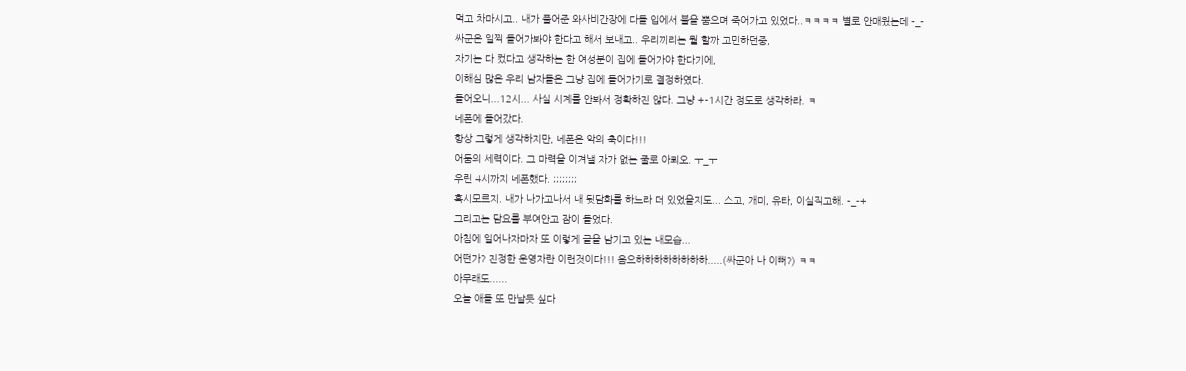먹고 차마시고.. 내가 풀어준 와사비간장에 다들 입에서 불을 뿜으며 죽어가고 있었다..ㅋㅋㅋㅋ 별로 안매웠는데 -_-
싸군은 일찍 들어가봐야 한다고 해서 보내고.. 우리끼리는 뭘 할까 고민하던중,
자기는 다 컸다고 생각하는 한 여성분이 집에 들어가야 한다기에,
이해심 많은 우리 남자들은 그냥 집에 들어가기로 결정하였다.
들어오니...12시... 사실 시계를 안봐서 정확하진 않다. 그냥 +-1시간 정도로 생각하라. ㅋ
네폰에 들어갔다.
항상 그렇게 생각하지만, 네폰은 악의 축이다!!!
어둠의 세력이다. 그 마력을 이겨낼 자가 없는 줄로 아뢰오. ㅜ_ㅜ
우린 4시까지 네폰했다. ;;;;;;;;
혹시모르지. 내가 나가고나서 내 뒷담화를 하느라 더 있었을지도... 스고, 개미, 유타, 이실직고해. -_-+
그리고는 담요를 부여안고 잠이 들었다.
아침에 일어나자마자 또 이렇게 글을 남기고 있는 내모습...
어떤가? 진정한 운영자란 이런것이다!!! 음으하하하하하하하하.....(싸군아 나 이뻐?) ㅋㅋ
아무래도......
오늘 애들 또 만날듯 싶다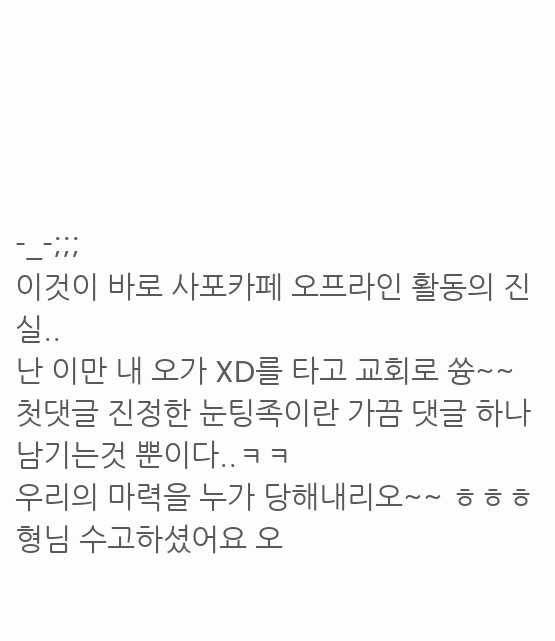-_-;;;
이것이 바로 사포카페 오프라인 활동의 진실..
난 이만 내 오가 XD를 타고 교회로 쓩~~
첫댓글 진정한 눈팅족이란 가끔 댓글 하나 남기는것 뿐이다..ㅋㅋ
우리의 마력을 누가 당해내리오~~ ㅎㅎㅎ 형님 수고하셨어요 오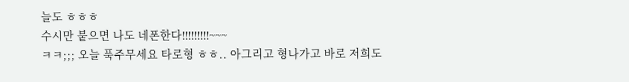늘도 ㅎㅎㅎ
수시만 붙으면 나도 네폰한다!!!!!!!!!~~~
ㅋㅋ;;; 오늘 푹주무세요 타로형 ㅎㅎ.. 아그리고 형나가고 바로 저희도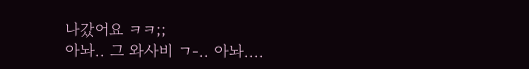나갔어요 ㅋㅋ;;
아놔.. 그 와사비 ㄱ-.. 아놔....